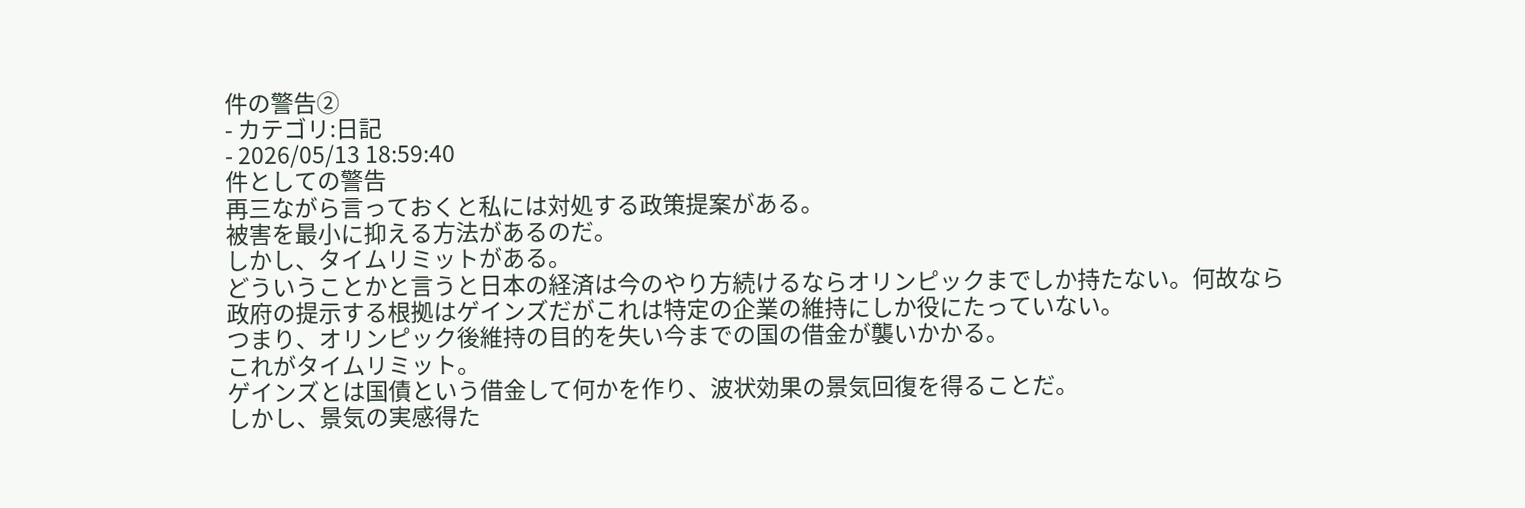件の警告②
- カテゴリ:日記
- 2026/05/13 18:59:40
件としての警告
再三ながら言っておくと私には対処する政策提案がある。
被害を最小に抑える方法があるのだ。
しかし、タイムリミットがある。
どういうことかと言うと日本の経済は今のやり方続けるならオリンピックまでしか持たない。何故なら政府の提示する根拠はゲインズだがこれは特定の企業の維持にしか役にたっていない。
つまり、オリンピック後維持の目的を失い今までの国の借金が襲いかかる。
これがタイムリミット。
ゲインズとは国債という借金して何かを作り、波状効果の景気回復を得ることだ。
しかし、景気の実感得た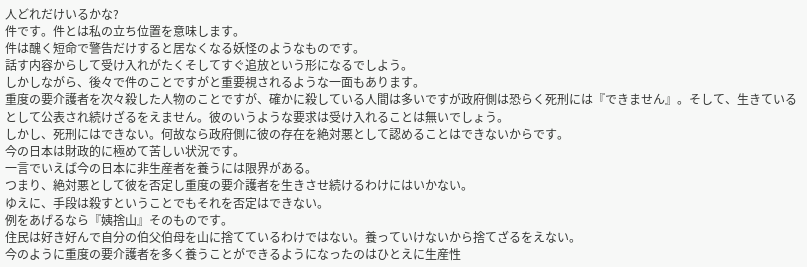人どれだけいるかな?
件です。件とは私の立ち位置を意味します。
件は醜く短命で警告だけすると居なくなる妖怪のようなものです。
話す内容からして受け入れがたくそしてすぐ追放という形になるでしよう。
しかしながら、後々で件のことですがと重要視されるような一面もあります。
重度の要介護者を次々殺した人物のことですが、確かに殺している人間は多いですが政府側は恐らく死刑には『できません』。そして、生きているとして公表され続けざるをえません。彼のいうような要求は受け入れることは無いでしょう。
しかし、死刑にはできない。何故なら政府側に彼の存在を絶対悪として認めることはできないからです。
今の日本は財政的に極めて苦しい状況です。
一言でいえば今の日本に非生産者を養うには限界がある。
つまり、絶対悪として彼を否定し重度の要介護者を生きさせ続けるわけにはいかない。
ゆえに、手段は殺すということでもそれを否定はできない。
例をあげるなら『姨捨山』そのものです。
住民は好き好んで自分の伯父伯母を山に捨てているわけではない。養っていけないから捨てざるをえない。
今のように重度の要介護者を多く養うことができるようになったのはひとえに生産性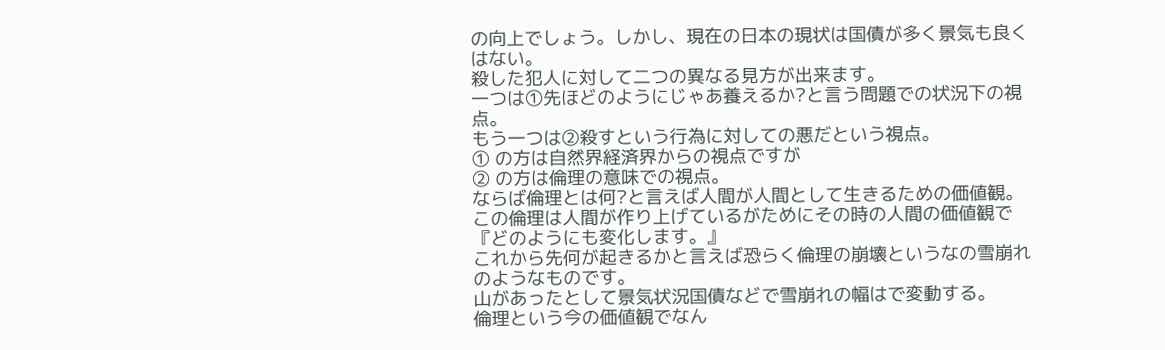の向上でしょう。しかし、現在の日本の現状は国債が多く景気も良くはない。
殺した犯人に対して二つの異なる見方が出来ます。
一つは①先ほどのようにじゃあ養えるか?と言う問題での状況下の視点。
もう一つは②殺すという行為に対しての悪だという視点。
① の方は自然界経済界からの視点ですが
② の方は倫理の意味での視点。
ならば倫理とは何?と言えば人間が人間として生きるための価値観。
この倫理は人間が作り上げているがためにその時の人間の価値観で『どのようにも変化します。』
これから先何が起きるかと言えば恐らく倫理の崩壊というなの雪崩れのようなものです。
山があったとして景気状況国債などで雪崩れの幅はで変動する。
倫理という今の価値観でなん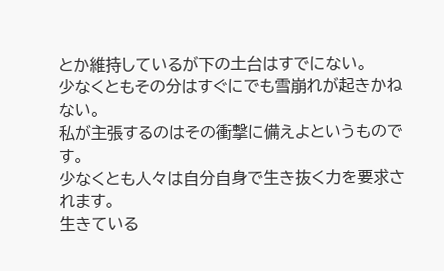とか維持しているが下の土台はすでにない。
少なくともその分はすぐにでも雪崩れが起きかねない。
私が主張するのはその衝撃に備えよというものです。
少なくとも人々は自分自身で生き抜く力を要求されます。
生きている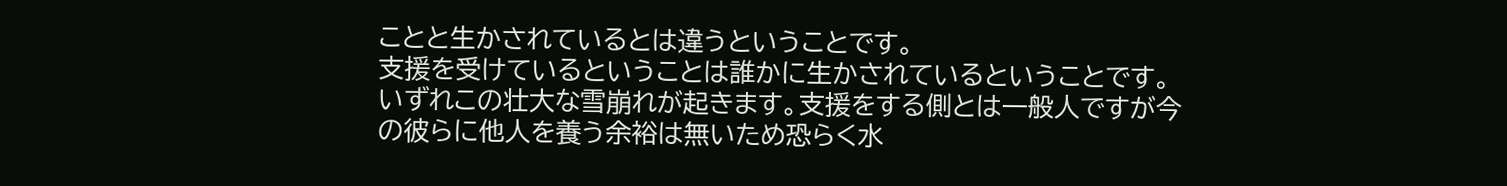ことと生かされているとは違うということです。
支援を受けているということは誰かに生かされているということです。
いずれこの壮大な雪崩れが起きます。支援をする側とは一般人ですが今の彼らに他人を養う余裕は無いため恐らく水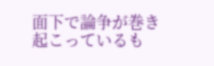面下で論争が巻き起こっているも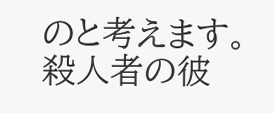のと考えます。
殺人者の彼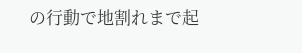の行動で地割れまで起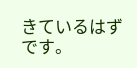きているはずです。